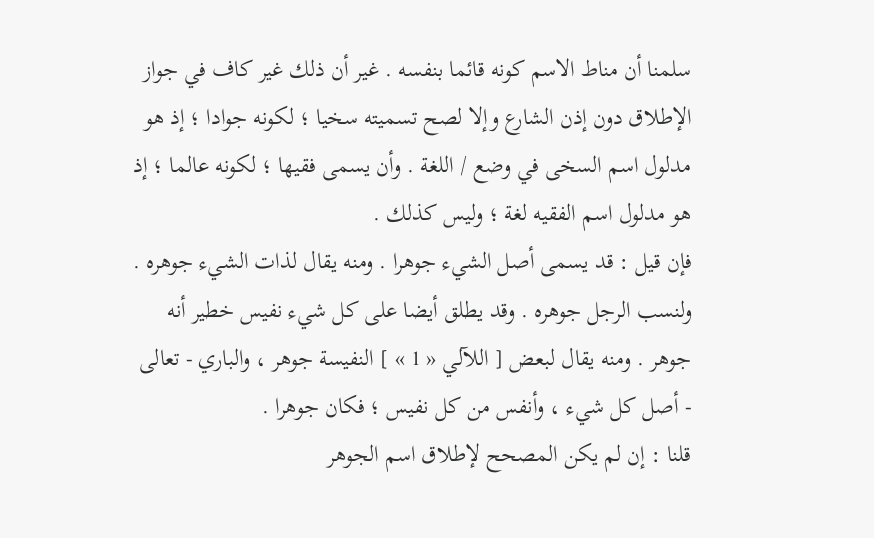سلمنا أن مناط الاسم كونه قائما بنفسه . غير أن ذلك غير كاف في جواز الإطلاق دون إذن الشارع وإلا لصح تسميته سخيا ؛ لكونه جوادا ؛ إذ هو مدلول اسم السخى في وضع / اللغة . وأن يسمى فقيها ؛ لكونه عالما ؛ إذ هو مدلول اسم الفقيه لغة ؛ وليس كذلك .
فإن قيل : قد يسمى أصل الشيء جوهرا . ومنه يقال لذات الشيء جوهره . ولنسب الرجل جوهره . وقد يطلق أيضا على كل شيء نفيس خطير أنه جوهر . ومنه يقال لبعض [ اللآلي « 1 » ] النفيسة جوهر ، والباري - تعالى - أصل كل شيء ، وأنفس من كل نفيس ؛ فكان جوهرا .
قلنا : إن لم يكن المصحح لإطلاق اسم الجوهر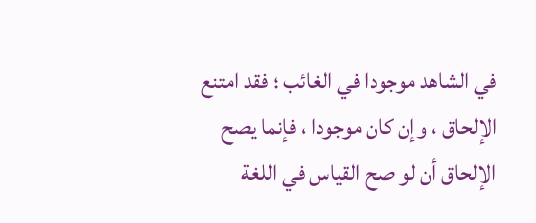في الشاهد موجودا في الغائب ؛ فقد امتنع الإلحاق ، وإن كان موجودا ، فإنما يصح الإلحاق أن لو صح القياس في اللغة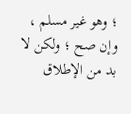؛ وهو غير مسلم ، وإن صح ؛ ولكن لا بد من الإطلاق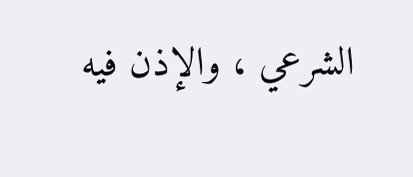الشرعي ، والإذن فيه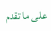على ما تقدم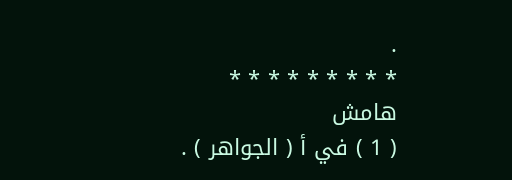.
* * * * * * * * *
هامش
( 1 ) في أ ( الجواهر ) .